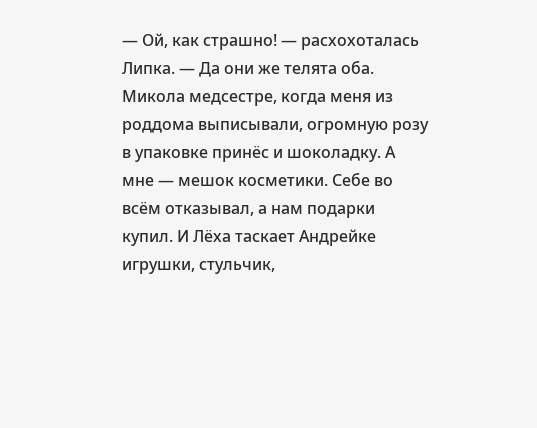— Ой, как страшно! — расхохоталась Липка. — Да они же телята оба. Микола медсестре, когда меня из роддома выписывали, огромную розу в упаковке принёс и шоколадку. А мне — мешок косметики. Себе во всём отказывал, а нам подарки купил. И Лёха таскает Андрейке игрушки, стульчик,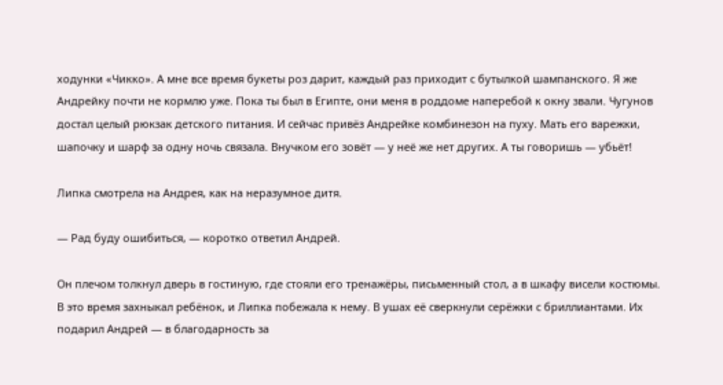ходунки «Чикко». А мне все время букеты роз дарит, каждый раз приходит с бутылкой шампанского. Я же Андрейку почти не кормлю уже. Пока ты был в Египте, они меня в роддоме наперебой к окну звали. Чугунов достал целый рюкзак детского питания. И сейчас привёз Андрейке комбинезон на пуху. Мать его варежки, шапочку и шарф за одну ночь связала. Внучком его зовёт — у неё же нет других. А ты говоришь — убьёт!

Липка смотрела на Андрея, как на неразумное дитя.

— Рад буду ошибиться, — коротко ответил Андрей.

Он плечом толкнул дверь в гостиную, где стояли его тренажёры, письменный стол, а в шкафу висели костюмы. В это время захныкал ребёнок, и Липка побежала к нему. В ушах её сверкнули серёжки с бриллиантами. Их подарил Андрей — в благодарность за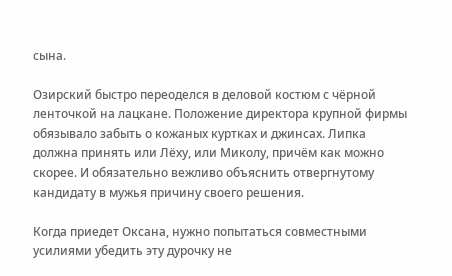сына.

Озирский быстро переоделся в деловой костюм с чёрной ленточкой на лацкане. Положение директора крупной фирмы обязывало забыть о кожаных куртках и джинсах. Липка должна принять или Лёху, или Миколу, причём как можно скорее. И обязательно вежливо объяснить отвергнутому кандидату в мужья причину своего решения.

Когда приедет Оксана, нужно попытаться совместными усилиями убедить эту дурочку не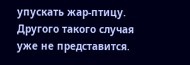упускать жар-птицу. Другого такого случая уже не представится.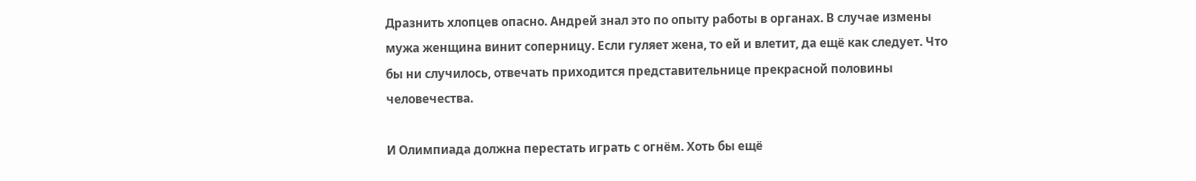Дразнить хлопцев опасно. Андрей знал это по опыту работы в органах. В случае измены мужа женщина винит соперницу. Если гуляет жена, то ей и влетит, да ещё как следует. Что бы ни случилось, отвечать приходится представительнице прекрасной половины человечества.

И Олимпиада должна перестать играть с огнём. Хоть бы ещё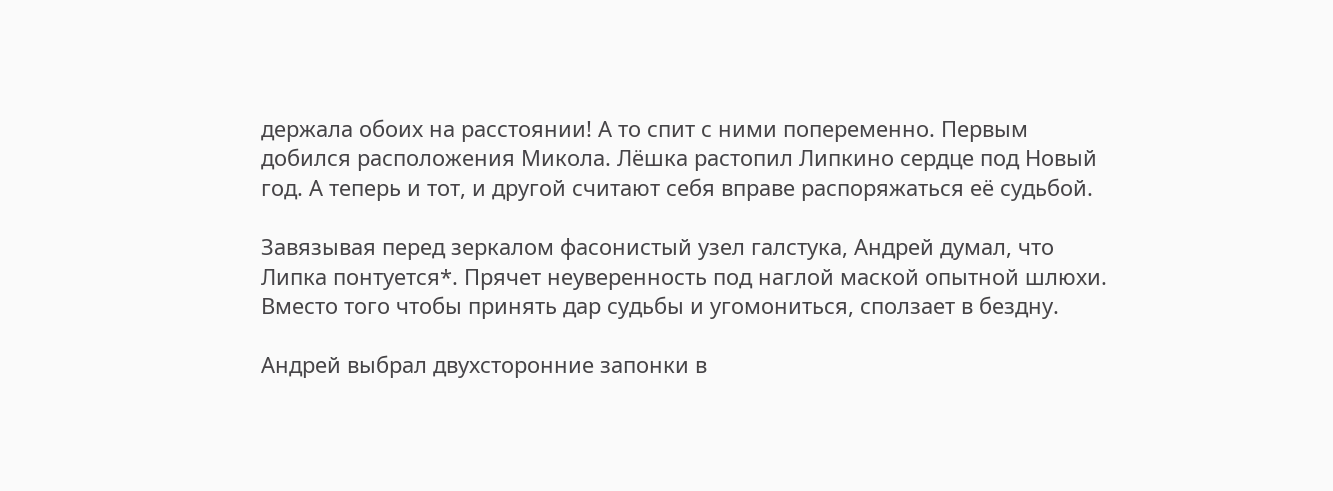держала обоих на расстоянии! А то спит с ними попеременно. Первым добился расположения Микола. Лёшка растопил Липкино сердце под Новый год. А теперь и тот, и другой считают себя вправе распоряжаться её судьбой.

Завязывая перед зеркалом фасонистый узел галстука, Андрей думал, что Липка понтуется*. Прячет неуверенность под наглой маской опытной шлюхи. Вместо того чтобы принять дар судьбы и угомониться, сползает в бездну.

Андрей выбрал двухсторонние запонки в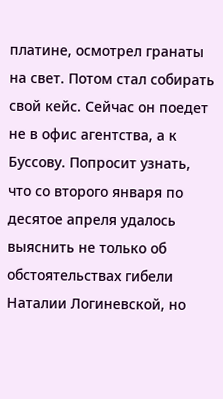платине, осмотрел гранаты на свет. Потом стал собирать свой кейс. Сейчас он поедет не в офис агентства, а к Буссову. Попросит узнать, что со второго января по десятое апреля удалось выяснить не только об обстоятельствах гибели Наталии Логиневской, но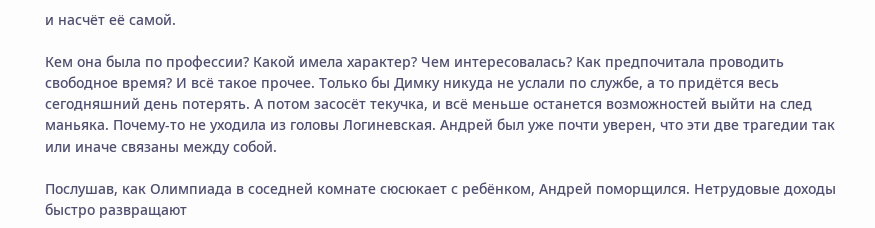и насчёт её самой.

Кем она была по профессии? Какой имела характер? Чем интересовалась? Как предпочитала проводить свободное время? И всё такое прочее. Только бы Димку никуда не услали по службе, а то придётся весь сегодняшний день потерять. А потом засосёт текучка, и всё меньше останется возможностей выйти на след маньяка. Почему-то не уходила из головы Логиневская. Андрей был уже почти уверен, что эти две трагедии так или иначе связаны между собой.

Послушав, как Олимпиада в соседней комнате сюсюкает с ребёнком, Андрей поморщился. Нетрудовые доходы быстро развращают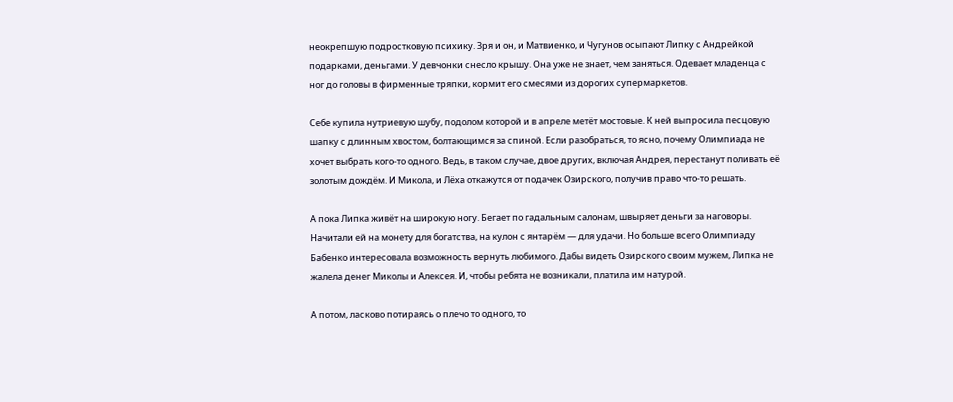неокрепшую подростковую психику. Зря и он, и Матвиенко, и Чугунов осыпают Липку с Андрейкой подарками, деньгами. У девчонки снесло крышу. Она уже не знает, чем заняться. Одевает младенца с ног до головы в фирменные тряпки, кормит его смесями из дорогих супермаркетов.

Себе купила нутриевую шубу, подолом которой и в апреле метёт мостовые. К ней выпросила песцовую шапку с длинным хвостом, болтающимся за спиной. Если разобраться, то ясно, почему Олимпиада не хочет выбрать кого-то одного. Ведь, в таком случае, двое других, включая Андрея, перестанут поливать её золотым дождём. И Микола, и Лёха откажутся от подачек Озирского, получив право что-то решать.

А пока Липка живёт на широкую ногу. Бегает по гадальным салонам, швыряет деньги за наговоры. Начитали ей на монету для богатства, на кулон с янтарём — для удачи. Но больше всего Олимпиаду Бабенко интересовала возможность вернуть любимого. Дабы видеть Озирского своим мужем, Липка не жалела денег Миколы и Алексея. И, чтобы ребята не возникали, платила им натурой.

А потом, ласково потираясь о плечо то одного, то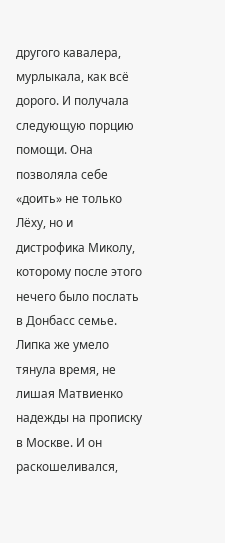другого кавалера, мурлыкала, как всё дорого. И получала следующую порцию помощи. Она позволяла себе «доить» не только Лёху, но и дистрофика Миколу, которому после этого нечего было послать в Донбасс семье. Липка же умело тянула время, не лишая Матвиенко надежды на прописку в Москве. И он раскошеливался,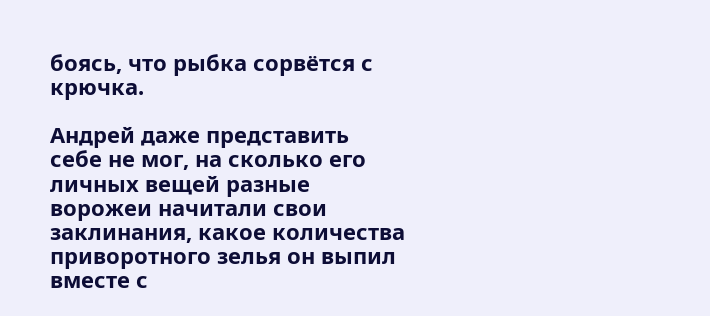боясь, что рыбка сорвётся с крючка.

Андрей даже представить себе не мог, на сколько его личных вещей разные ворожеи начитали свои заклинания, какое количества приворотного зелья он выпил вместе с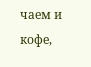чаем и кофе,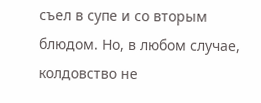съел в супе и со вторым блюдом. Но, в любом случае, колдовство не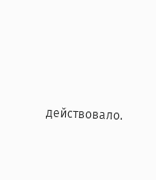действовало.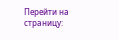Перейти на страницу: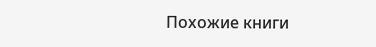Похожие книги